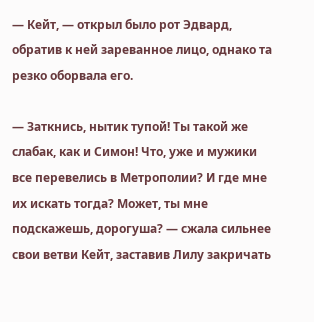— Кейт, — открыл было рот Эдвард, обратив к ней зареванное лицо, однако та резко оборвала его.

— Заткнись, нытик тупой! Ты такой же слабак, как и Симон! Что, уже и мужики все перевелись в Метрополии? И где мне их искать тогда? Может, ты мне подскажешь, дорогуша? — сжала сильнее свои ветви Кейт, заставив Лилу закричать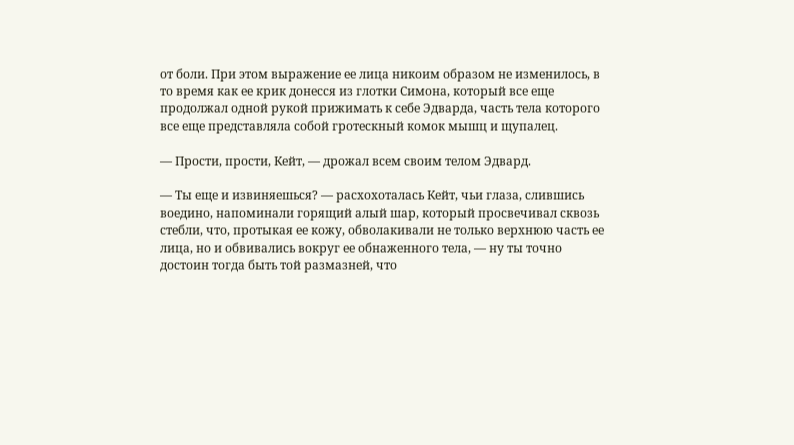от боли. При этом выражение ее лица никоим образом не изменилось, в то время как ее крик донесся из глотки Симона, который все еще продолжал одной рукой прижимать к себе Эдварда, часть тела которого все еще представляла собой гротескный комок мышц и щупалец.

— Прости, прости, Кейт, — дрожал всем своим телом Эдвард.

— Ты еще и извиняешься? — расхохоталась Кейт, чьи глаза, слившись воедино, напоминали горящий алый шар, который просвечивал сквозь стебли, что, протыкая ее кожу, обволакивали не только верхнюю часть ее лица, но и обвивались вокруг ее обнаженного тела, — ну ты точно достоин тогда быть той размазней, что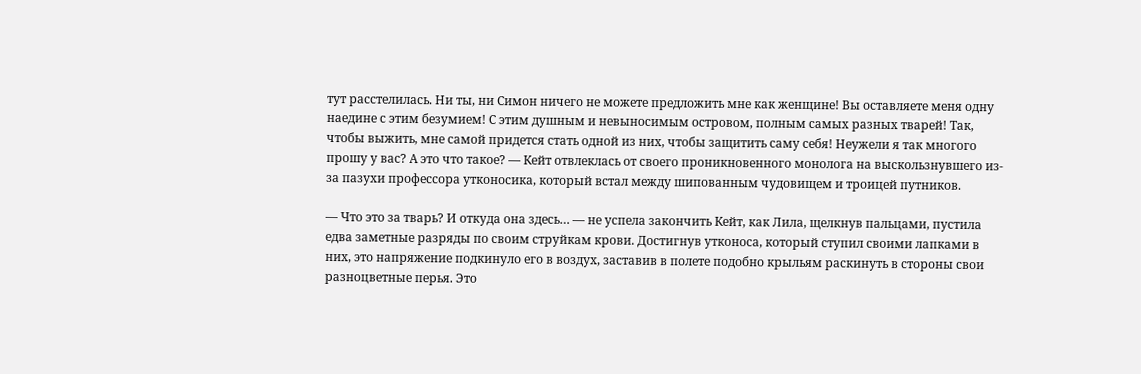тут расстелилась. Ни ты, ни Симон ничего не можете предложить мне как женщине! Вы оставляете меня одну наедине с этим безумием! С этим душным и невыносимым островом, полным самых разных тварей! Так, чтобы выжить, мне самой придется стать одной из них, чтобы защитить саму себя! Неужели я так многого прошу у вас? А это что такое? — Кейт отвлеклась от своего проникновенного монолога на выскользнувшего из-за пазухи профессора утконосика, который встал между шипованным чудовищем и троицей путников.

— Что это за тварь? И откуда она здесь… — не успела закончить Кейт, как Лила, щелкнув пальцами, пустила едва заметные разряды по своим струйкам крови. Достигнув утконоса, который ступил своими лапками в них, это напряжение подкинуло его в воздух, заставив в полете подобно крыльям раскинуть в стороны свои разноцветные перья. Это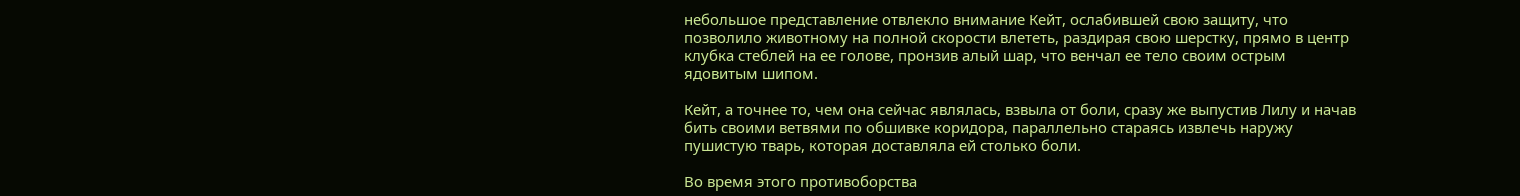небольшое представление отвлекло внимание Кейт, ослабившей свою защиту, что позволило животному на полной скорости влететь, раздирая свою шерстку, прямо в центр клубка стеблей на ее голове, пронзив алый шар, что венчал ее тело своим острым ядовитым шипом.

Кейт, а точнее то, чем она сейчас являлась, взвыла от боли, сразу же выпустив Лилу и начав бить своими ветвями по обшивке коридора, параллельно стараясь извлечь наружу пушистую тварь, которая доставляла ей столько боли.

Во время этого противоборства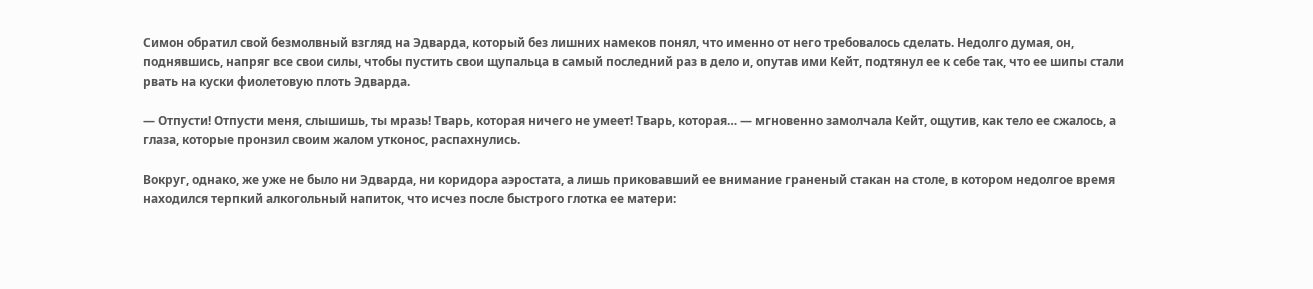Симон обратил свой безмолвный взгляд на Эдварда, который без лишних намеков понял, что именно от него требовалось сделать. Недолго думая, он, поднявшись, напряг все свои силы, чтобы пустить свои щупальца в самый последний раз в дело и, опутав ими Кейт, подтянул ее к себе так, что ее шипы стали рвать на куски фиолетовую плоть Эдварда.

— Отпусти! Отпусти меня, слышишь, ты мразь! Тварь, которая ничего не умеет! Тварь, которая… — мгновенно замолчала Кейт, ощутив, как тело ее сжалось, а глаза, которые пронзил своим жалом утконос, распахнулись.

Вокруг, однако, же уже не было ни Эдварда, ни коридора аэростата, а лишь приковавший ее внимание граненый стакан на столе, в котором недолгое время находился терпкий алкогольный напиток, что исчез после быстрого глотка ее матери: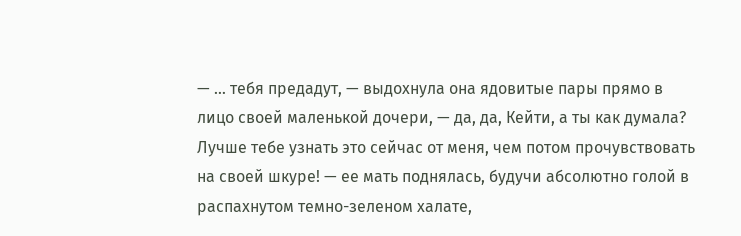— … тебя предадут, — выдохнула она ядовитые пары прямо в лицо своей маленькой дочери, — да, да, Кейти, а ты как думала? Лучше тебе узнать это сейчас от меня, чем потом прочувствовать на своей шкуре! — ее мать поднялась, будучи абсолютно голой в распахнутом темно-зеленом халате,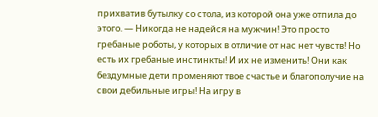прихватив бутылку со стола, из которой она уже отпила до этого. — Никогда не надейся на мужчин! Это просто гребаные роботы, у которых в отличие от нас нет чувств! Но есть их гребаные инстинкты! И их не изменить! Они как бездумные дети променяют твое счастье и благополучие на свои дебильные игры! На игру в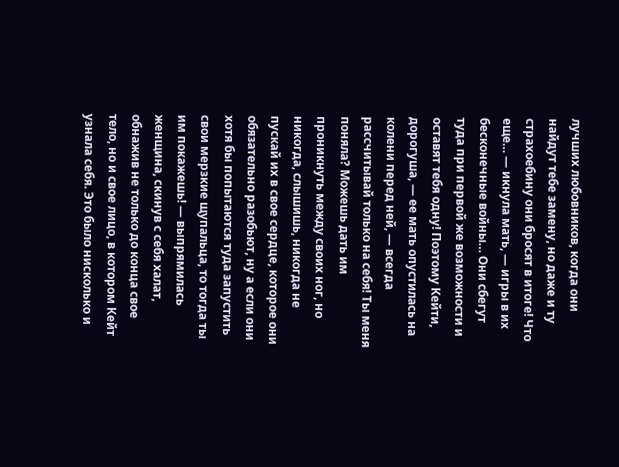лучших любовников, когда они найдут тебе замену, но даже и ту страхоебину они бросят в итоге! Что еще… — икнула мать, — игры в их бесконечные войны… Они сбегут туда при первой же возможности и оставят тебя одну! Поэтому Кейти, дорогуша, — ее мать опустилась на колени перед ней, — всегда рассчитывай только на себя! Ты меня поняла? Можешь дать им проникнуть между своих ног, но никогда, слышишь, никогда не пускай их в свое сердце, которое они обязательно разобьют, ну а если они хотя бы попытаются туда запустить свои мерзкие щупальца, то тогда ты им покажешь! — выпрямилась женщина, скинув с себя халат, обнажив не только до конца свое тело, но и свое лицо, в котором Кейт узнала себя. Это было нисколько и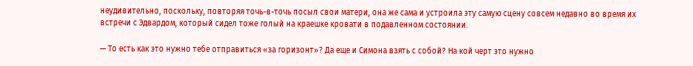неудивительно, поскольку, повторяя точь-в-точь посыл свои матери, она же сама и устроила эту самую сцену совсем недавно во время их встречи с Эдвардом, который сидел тоже голый на краешке кровати в подавленном состоянии.

— То есть как это нужно тебе отправиться «за горизонт»? Да еще и Симона взять с собой? На кой черт это нужно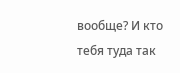вообще? И кто тебя туда так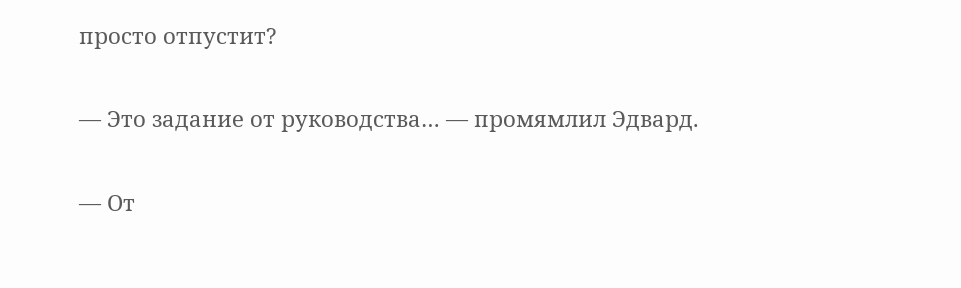просто отпустит?

— Это задание от руководства… — промямлил Эдвард.

— От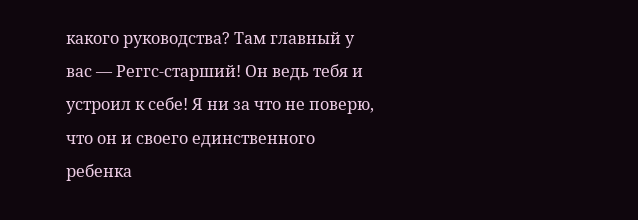какого руководства? Там главный у вас — Реггс-старший! Он ведь тебя и устроил к себе! Я ни за что не поверю, что он и своего единственного ребенка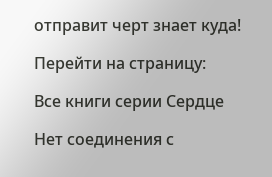отправит черт знает куда!

Перейти на страницу:

Все книги серии Сердце

Нет соединения с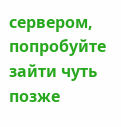сервером, попробуйте зайти чуть позже